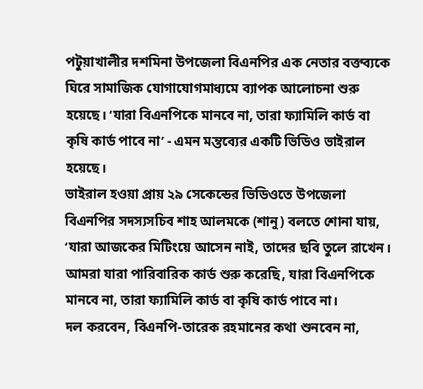পটুয়াখালীর দশমিনা উপজেলা বিএনপির এক নেতার বক্তব্যকে ঘিরে সামাজিক যোগাযোগমাধ্যমে ব্যাপক আলোচনা শুরু হয়েছে। ‘যারা বিএনপিকে মানবে না, তারা ফ্যামিলি কার্ড বা কৃষি কার্ড পাবে না’ - এমন মন্তব্যের একটি ভিডিও ভাইরাল হয়েছে।
ভাইরাল হওয়া প্রায় ২৯ সেকেন্ডের ভিডিওতে উপজেলা বিএনপির সদস্যসচিব শাহ আলমকে (শানু) বলতে শোনা যায়, ‘যারা আজকের মিটিংয়ে আসেন নাই, তাদের ছবি তুলে রাখেন। আমরা যারা পারিবারিক কার্ড শুরু করেছি, যারা বিএনপিকে মানবে না, তারা ফ্যামিলি কার্ড বা কৃষি কার্ড পাবে না।
দল করবেন, বিএনপি-তারেক রহমানের কথা শুনবেন না,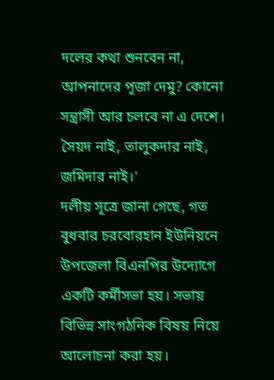দলের কথা শুনবেন না, আপনাদের পূজা দেমু? কোনো সন্ত্রাসী আর চলবে না এ দেশে। সৈয়দ নাই, তালুকদার নাই, জমিদার নাই।’
দলীয় সূত্রে জানা গেছে, গত বুধবার চরবোরহান ইউনিয়নে উপজেলা বিএনপির উদ্যোগে একটি কর্মীসভা হয়। সভায় বিভিন্ন সাংগঠনিক বিষয় নিয়ে আলোচনা করা হয়।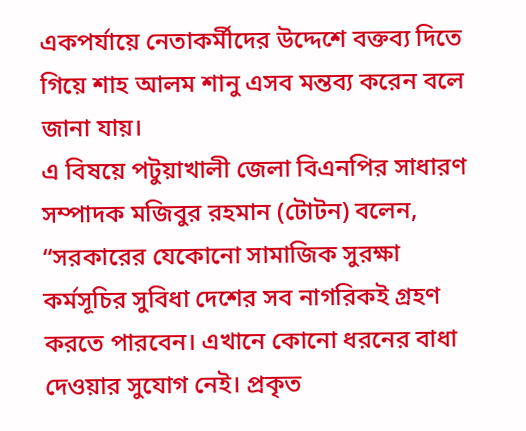একপর্যায়ে নেতাকর্মীদের উদ্দেশে বক্তব্য দিতে গিয়ে শাহ আলম শানু এসব মন্তব্য করেন বলে জানা যায়।
এ বিষয়ে পটুয়াখালী জেলা বিএনপির সাধারণ সম্পাদক মজিবুর রহমান (টোটন) বলেন, “সরকারের যেকোনো সামাজিক সুরক্ষা কর্মসূচির সুবিধা দেশের সব নাগরিকই গ্রহণ করতে পারবেন। এখানে কোনো ধরনের বাধা দেওয়ার সুযোগ নেই। প্রকৃত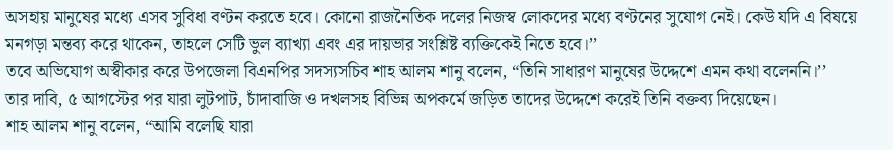অসহায় মানুষের মধ্যে এসব সুবিধা বণ্টন করতে হবে। কোনো রাজনৈতিক দলের নিজস্ব লোকদের মধ্যে বণ্টনের সুযোগ নেই। কেউ যদি এ বিষয়ে মনগড়া মন্তব্য করে থাকেন, তাহলে সেটি ভুল ব্যাখ্যা এবং এর দায়ভার সংশ্লিষ্ট ব্যক্তিকেই নিতে হবে।’’
তবে অভিযোগ অস্বীকার করে উপজেলা বিএনপির সদস্যসচিব শাহ আলম শানু বলেন, “তিনি সাধারণ মানুষের উদ্দেশে এমন কথা বলেননি।’’
তার দাবি, ৫ আগস্টের পর যারা লুটপাট, চাঁদাবাজি ও দখলসহ বিভিন্ন অপকর্মে জড়িত তাদের উদ্দেশে করেই তিনি বক্তব্য দিয়েছেন।
শাহ আলম শানু বলেন, “আমি বলেছি যারা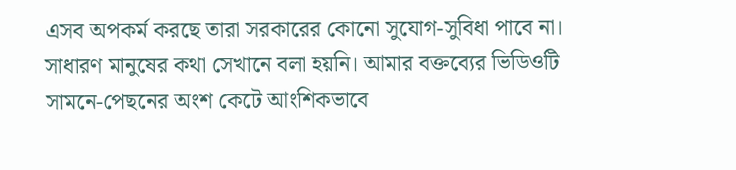এসব অপকর্ম করছে তারা সরকারের কোনো সুযোগ-সুবিধা পাবে না। সাধারণ মানুষের কথা সেখানে বলা হয়নি। আমার বক্তব্যের ভিডিওটি সামনে-পেছনের অংশ কেটে আংশিকভাবে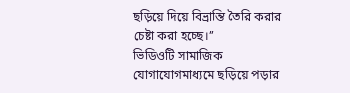ছড়িয়ে দিয়ে বিভ্রান্তি তৈরি করার চেষ্টা করা হচ্ছে।’’
ভিডিওটি সামাজিক যোগাযোগমাধ্যমে ছড়িয়ে পড়ার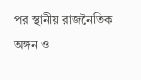পর স্থানীয় রাজনৈতিক অঙ্গন ও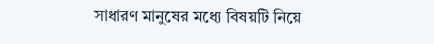সাধারণ মানুষের মধ্যে বিষয়টি নিয়ে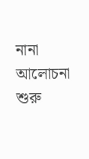নানা আলোচনা শুরু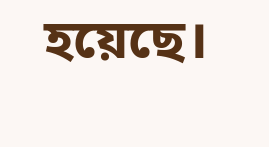হয়েছে।